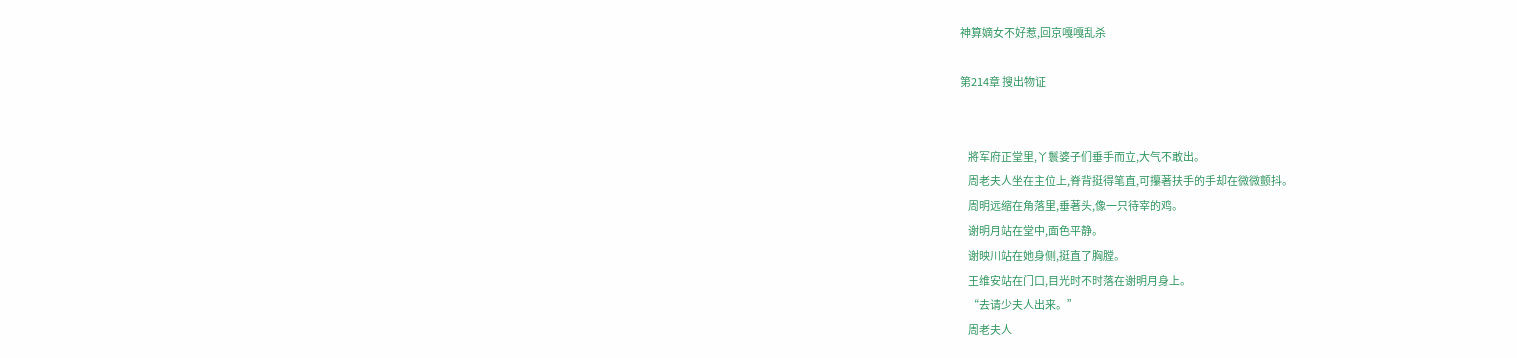神算嫡女不好惹,回京嘎嘎乱杀

第214章 搜出物证


    將军府正堂里,丫鬟婆子们垂手而立,大气不敢出。
    周老夫人坐在主位上,脊背挺得笔直,可攥著扶手的手却在微微颤抖。
    周明远缩在角落里,垂著头,像一只待宰的鸡。
    谢明月站在堂中,面色平静。
    谢映川站在她身侧,挺直了胸膛。
    王维安站在门口,目光时不时落在谢明月身上。
    “去请少夫人出来。”
    周老夫人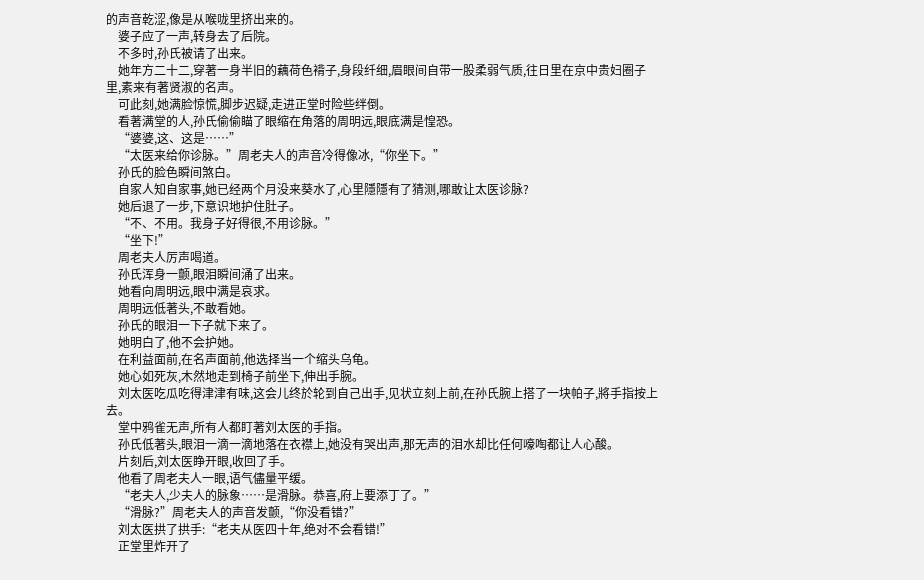的声音乾涩,像是从喉咙里挤出来的。
    婆子应了一声,转身去了后院。
    不多时,孙氏被请了出来。
    她年方二十二,穿著一身半旧的藕荷色褙子,身段纤细,眉眼间自带一股柔弱气质,往日里在京中贵妇圈子里,素来有著贤淑的名声。
    可此刻,她满脸惊慌,脚步迟疑,走进正堂时险些绊倒。
    看著满堂的人,孙氏偷偷瞄了眼缩在角落的周明远,眼底满是惶恐。
    “婆婆,这、这是……”
    “太医来给你诊脉。”周老夫人的声音冷得像冰,“你坐下。”
    孙氏的脸色瞬间煞白。
    自家人知自家事,她已经两个月没来葵水了,心里隱隱有了猜测,哪敢让太医诊脉?
    她后退了一步,下意识地护住肚子。
    “不、不用。我身子好得很,不用诊脉。”
    “坐下!”
    周老夫人厉声喝道。
    孙氏浑身一颤,眼泪瞬间涌了出来。
    她看向周明远,眼中满是哀求。
    周明远低著头,不敢看她。
    孙氏的眼泪一下子就下来了。
    她明白了,他不会护她。
    在利益面前,在名声面前,他选择当一个缩头乌龟。
    她心如死灰,木然地走到椅子前坐下,伸出手腕。
    刘太医吃瓜吃得津津有味,这会儿终於轮到自己出手,见状立刻上前,在孙氏腕上搭了一块帕子,將手指按上去。
    堂中鸦雀无声,所有人都盯著刘太医的手指。
    孙氏低著头,眼泪一滴一滴地落在衣襟上,她没有哭出声,那无声的泪水却比任何嚎啕都让人心酸。
    片刻后,刘太医睁开眼,收回了手。
    他看了周老夫人一眼,语气儘量平缓。
    “老夫人,少夫人的脉象……是滑脉。恭喜,府上要添丁了。”
    “滑脉?”周老夫人的声音发颤,“你没看错?”
    刘太医拱了拱手:“老夫从医四十年,绝对不会看错!”
    正堂里炸开了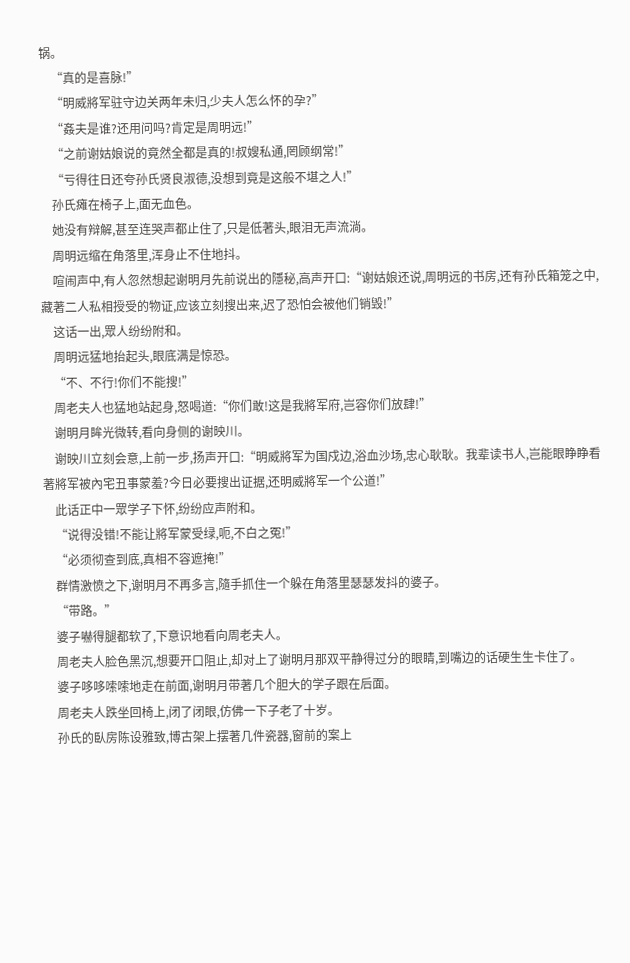锅。
    “真的是喜脉!”
    “明威將军驻守边关两年未归,少夫人怎么怀的孕?”
    “姦夫是谁?还用问吗?肯定是周明远!”
    “之前谢姑娘说的竟然全都是真的!叔嫂私通,罔顾纲常!”
    “亏得往日还夸孙氏贤良淑德,没想到竟是这般不堪之人!”
    孙氏瘫在椅子上,面无血色。
    她没有辩解,甚至连哭声都止住了,只是低著头,眼泪无声流淌。
    周明远缩在角落里,浑身止不住地抖。
    喧闹声中,有人忽然想起谢明月先前说出的隱秘,高声开口:“谢姑娘还说,周明远的书房,还有孙氏箱笼之中,藏著二人私相授受的物证,应该立刻搜出来,迟了恐怕会被他们销毁!”
    这话一出,眾人纷纷附和。
    周明远猛地抬起头,眼底满是惊恐。
    “不、不行!你们不能搜!”
    周老夫人也猛地站起身,怒喝道:“你们敢!这是我將军府,岂容你们放肆!”
    谢明月眸光微转,看向身侧的谢映川。
    谢映川立刻会意,上前一步,扬声开口:“明威將军为国戍边,浴血沙场,忠心耿耿。我辈读书人,岂能眼睁睁看著將军被內宅丑事蒙羞?今日必要搜出证据,还明威將军一个公道!”
    此话正中一眾学子下怀,纷纷应声附和。
    “说得没错!不能让將军蒙受绿,呃,不白之冤!”
    “必须彻查到底,真相不容遮掩!”
    群情激愤之下,谢明月不再多言,隨手抓住一个躲在角落里瑟瑟发抖的婆子。
    “带路。”
    婆子嚇得腿都软了,下意识地看向周老夫人。
    周老夫人脸色黑沉,想要开口阻止,却对上了谢明月那双平静得过分的眼睛,到嘴边的话硬生生卡住了。
    婆子哆哆嗦嗦地走在前面,谢明月带著几个胆大的学子跟在后面。
    周老夫人跌坐回椅上,闭了闭眼,仿佛一下子老了十岁。
    孙氏的臥房陈设雅致,博古架上摆著几件瓷器,窗前的案上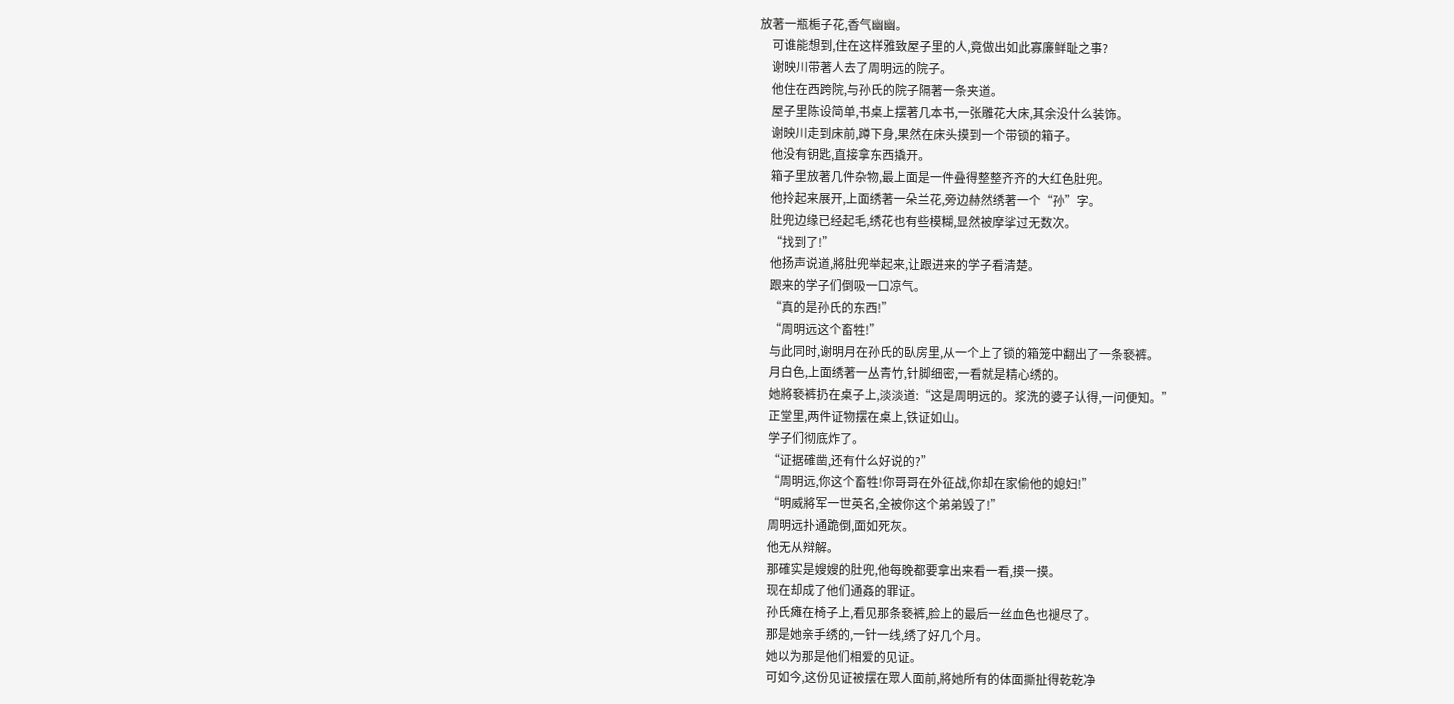放著一瓶梔子花,香气幽幽。
    可谁能想到,住在这样雅致屋子里的人,竟做出如此寡廉鲜耻之事?
    谢映川带著人去了周明远的院子。
    他住在西跨院,与孙氏的院子隔著一条夹道。
    屋子里陈设简单,书桌上摆著几本书,一张雕花大床,其余没什么装饰。
    谢映川走到床前,蹲下身,果然在床头摸到一个带锁的箱子。
    他没有钥匙,直接拿东西撬开。
    箱子里放著几件杂物,最上面是一件叠得整整齐齐的大红色肚兜。
    他拎起来展开,上面绣著一朵兰花,旁边赫然绣著一个“孙”字。
    肚兜边缘已经起毛,绣花也有些模糊,显然被摩挲过无数次。
    “找到了!”
    他扬声说道,將肚兜举起来,让跟进来的学子看清楚。
    跟来的学子们倒吸一口凉气。
    “真的是孙氏的东西!”
    “周明远这个畜牲!”
    与此同时,谢明月在孙氏的臥房里,从一个上了锁的箱笼中翻出了一条褻裤。
    月白色,上面绣著一丛青竹,针脚细密,一看就是精心绣的。
    她將褻裤扔在桌子上,淡淡道:“这是周明远的。浆洗的婆子认得,一问便知。”
    正堂里,两件证物摆在桌上,铁证如山。
    学子们彻底炸了。
    “证据確凿,还有什么好说的?”
    “周明远,你这个畜牲!你哥哥在外征战,你却在家偷他的媳妇!”
    “明威將军一世英名,全被你这个弟弟毁了!”
    周明远扑通跪倒,面如死灰。
    他无从辩解。
    那確实是嫂嫂的肚兜,他每晚都要拿出来看一看,摸一摸。
    现在却成了他们通姦的罪证。
    孙氏瘫在椅子上,看见那条褻裤,脸上的最后一丝血色也褪尽了。
    那是她亲手绣的,一针一线,绣了好几个月。
    她以为那是他们相爱的见证。
    可如今,这份见证被摆在眾人面前,將她所有的体面撕扯得乾乾净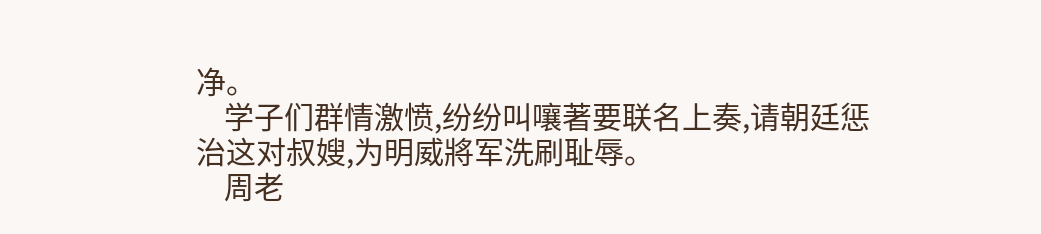净。
    学子们群情激愤,纷纷叫嚷著要联名上奏,请朝廷惩治这对叔嫂,为明威將军洗刷耻辱。
    周老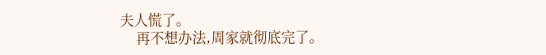夫人慌了。
    再不想办法,周家就彻底完了。